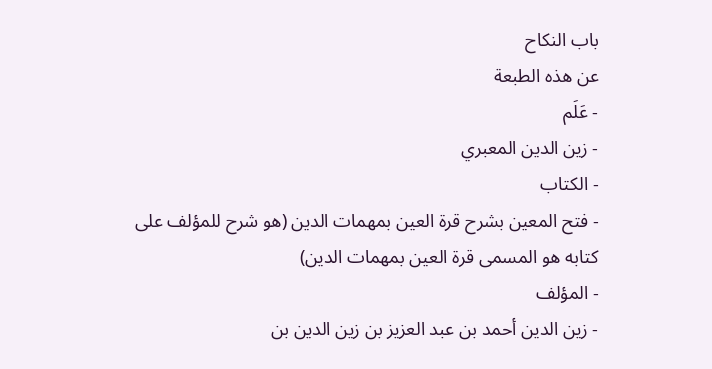باب النكاح
عن هذه الطبعة
- عَلَم
- زين الدين المعبري
- الكتاب
- فتح المعين بشرح قرة العين بمهمات الدين (هو شرح للمؤلف على كتابه هو المسمى قرة العين بمهمات الدين)
- المؤلف
- زين الدين أحمد بن عبد العزيز بن زين الدين بن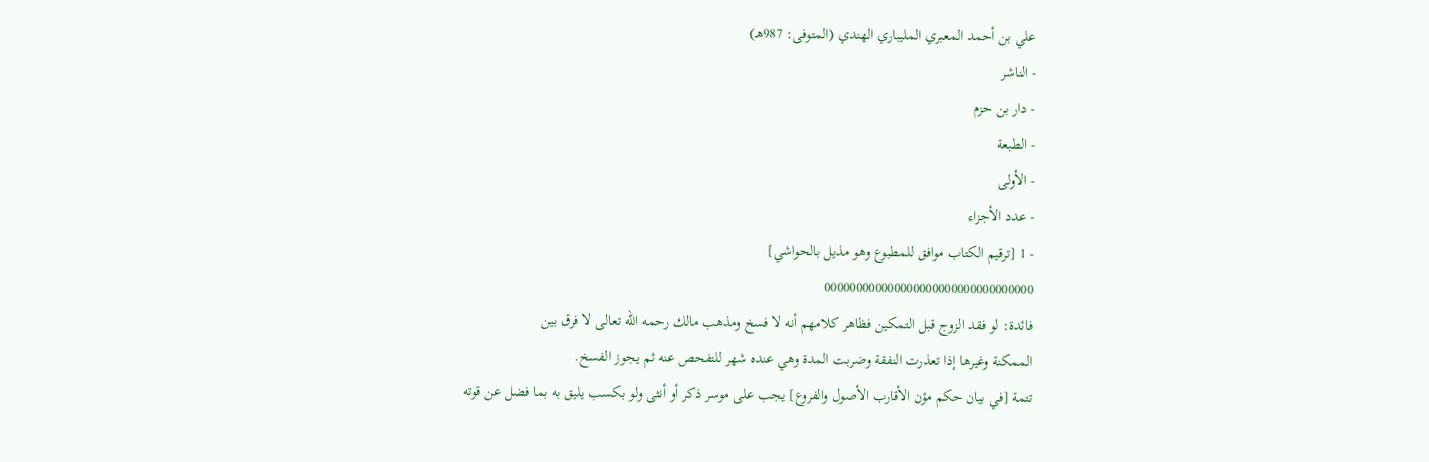علي بن أحمد المعبري المليباري الهندي (المتوفى: 987هـ)
- الناشر
- دار بن حزم
- الطبعة
- الأولى
- عدد الأجزاء
- 1 [ترقيم الكتاب موافق للمطبوع وهو مذيل بالحواشي]
000000000000000000000000000000000
فائدة: لو فقد الزوج قبل التمكين فظاهر كلامهم أنه لا فسخ ومذهب مالك رحمه الله تعالى لا فرق بين
الممكنة وغيرها إذا تعذرت النفقة وضربت المدة وهي عنده شهر للتفحص عنه ثم يجوز الفسخ.
تتمة [في بيان حكم مؤن الأقارب الأصول والفروع] يجب على موسر ذكر أو أنثى ولو بكسب يليق به بما فضل عن قوته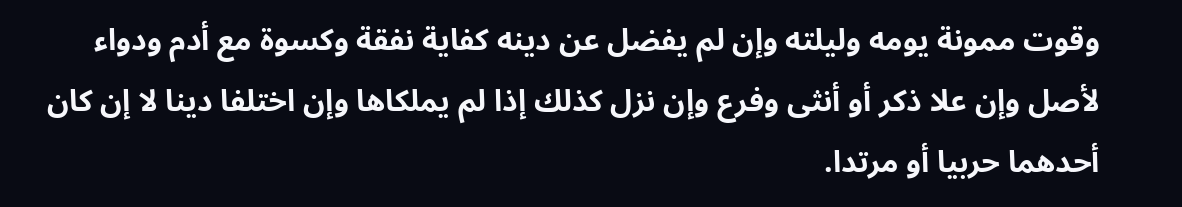وقوت ممونة يومه وليلته وإن لم يفضل عن دينه كفاية نفقة وكسوة مع أدم ودواء لأصل وإن علا ذكر أو أنثى وفرع وإن نزل كذلك إذا لم يملكاها وإن اختلفا دينا لا إن كان أحدهما حربيا أو مرتدا.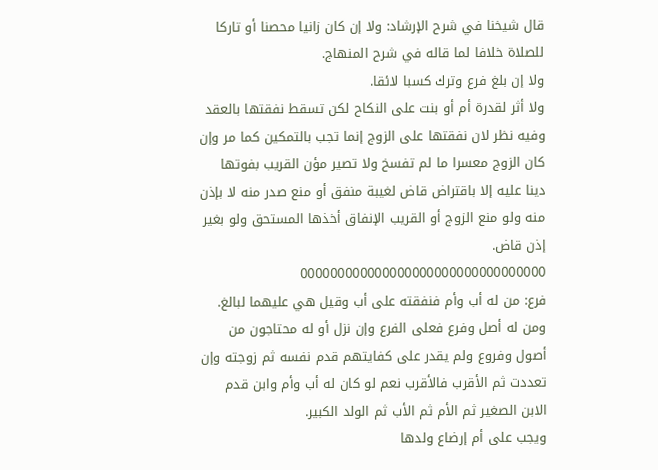قال شيخنا في شرح الإرشاد: ولا إن كان زانيا محصنا أو تاركا للصلاة خلافا لما قاله في شرح المنهاج.
ولا إن بلغ فرع وترك كسبا لائقا.
ولا أثر لقدرة أم أو بنت على النكاح لكن تسقط نفقتها بالعقد وفيه نظر لان نفقتها على الزوج إنما تجب بالتمكين كما مر وإن كان الزوج معسرا ما لم تفسخ ولا تصير مؤن القريب بفوتها دينا عليه إلا باقتراض قاض لغيبة منفق أو منع صدر منه لا بإذن منه ولو منع الزوج أو القريب الإنفاق أخذها المستحق ولو بغير إذن قاض.
000000000000000000000000000000000
فرع: من له أب وأم فنفقته على أب وقيل هي عليهما لبالغ.
ومن له أصل وفرع فعلى الفرع وإن نزل أو له محتاجون من أصول وفروع ولم يقدر على كفايتهم قدم نفسه ثم زوجته وإن تعددت ثم الأقرب فالأقرب نعم لو كان له أب وأم وابن قدم الابن الصغير ثم الأم ثم الأب ثم الولد الكبير.
ويجب على أم إرضاع ولدها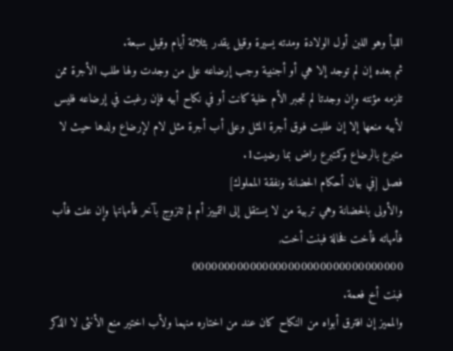اللبأ وهو اللبن أول الولادة ومدته يسيرة وقيل يقدر بثلاثة أيام وقيل سبعة.
ثم بعده إن لم توجد إلا هي أو أجنبية وجب إرضاعه على من وجدت ولها طلب الأجرة ممن تلزمه مؤنته وإن وجدتا لم تجبر الأم خلية كانت أو في نكاح أبيه فإن رغبت في إرضاعه فليس لأبيه منعها إلا إن طلبت فوق أجرة المثل وعلى أب أجرة مثل لام لإرضاع ولدها حيث لا متبرع بالرضاع وكمتبرع راض بما رضيت1.
فصل [في بيان أحكام الحضانة ونفقة المملوك]
والأولى بالحضانة وهي تربية من لا يستقل إلى التمييز أم لم تتزوج بآخر فأمهاتها وإن علت فأب فأمهاته فأخت فخالة فبنت أخت,
000000000000000000000000000000000
فبنت أخ فعمة.
والمميز إن افترق أبواه من النكاح كان عند من اختاره منهما ولأب اختير منع الأنثى لا الذكر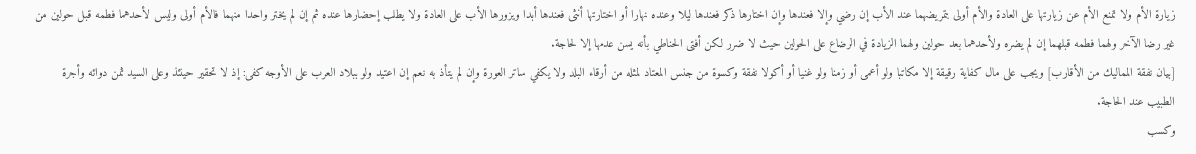زيارة الأم ولا تمنع الأم عن زيارتها على العادة والأم أولى بتمريضهما عند الأب إن رضي وإلا فعندها وإن اختارها ذكر فعندها ليلا وعنده نهارا أو اختارتها أنثى فعندها أبدا ويزورها الأب على العادة ولا يطلب إحضارها عنده ثم إن لم يختر واحدا منهما فالأم أولى وليس لأحدهما فطمه قبل حولين من غير رضا الآخر ولهما فطمه قبلهما إن لم يضره ولأحدهما بعد حولين ولهما الزيادة في الرضاع على الحولين حيث لا ضرر لكن أفتى الحناطي بأنه يسن عدمها إلا لحاجة.
[بيان نفقة المماليك من الأقارب] ويجب على مال كفاية رقيقة إلا مكاتبا ولو أعمى أو زمنا ولو غنيا أو أكولا نفقة وكسوة من جنس المعتاد لمثله من أرقاء البلد ولا يكفي ساتر العورة وإن لم يتأذ به نعم إن اعتيد ولو ببلاد العرب على الأوجه كفى: إذ لا تحقير حينئذ وعلى السيد ثمن دوائه وأجرة الطبيب عند الحاجة.
وكسب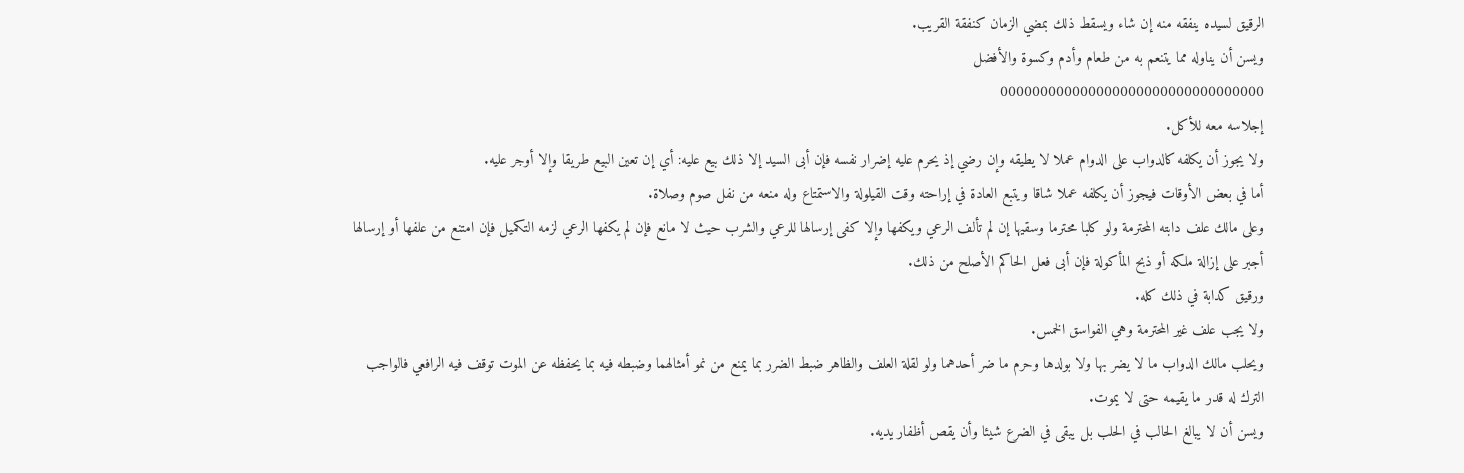الرقيق لسيده ينفقه منه إن شاء ويسقط ذلك بمضي الزمان كنفقة القريب.
ويسن أن يناوله مما يتنعم به من طعام وأدم وكسوة والأفضل
000000000000000000000000000000000
إجلاسه معه للأكل.
ولا يجوز أن يكلفه كالدواب على الدوام عملا لا يطيقه وإن رضي إذ يحرم عليه إضرار نفسه فإن أبى السيد إلا ذلك بيع عليه: أي إن تعين البيع طريقا وإلا أوجر عليه.
أما في بعض الأوقات فيجوز أن يكلفه عملا شاقا ويتبع العادة في إراحته وقت القيلولة والاستمتاع وله منعه من نفل صوم وصلاة.
وعلى مالك علف دابته المحترمة ولو كلبا محترما وسقيها إن لم تألف الرعي ويكفها وإلا كفى إرسالها للرعي والشرب حيث لا مانع فإن لم يكفها الرعي لزمه التكميل فإن امتنع من علفها أو إرسالها أجبر على إزالة ملكه أو ذبح المأكولة فإن أبى فعل الحاكم الأصلح من ذلك.
ورقيق كدابة في ذلك كله.
ولا يجب علف غير المحترمة وهي الفواسق الخمس.
ويحلب مالك الدواب ما لا يضر بها ولا بولدها وحرم ما ضر أحدهما ولو لقلة العلف والظاهر ضبط الضرر بما يمنع من نمو أمثالهما وضبطه فيه بما يحفظه عن الموت توقف فيه الرافعي فالواجب الترك له قدر ما يقيمه حتى لا يموت.
ويسن أن لا يبالغ الحالب في الحلب بل يبقى في الضرع شيئا وأن يقص أظفار يديه.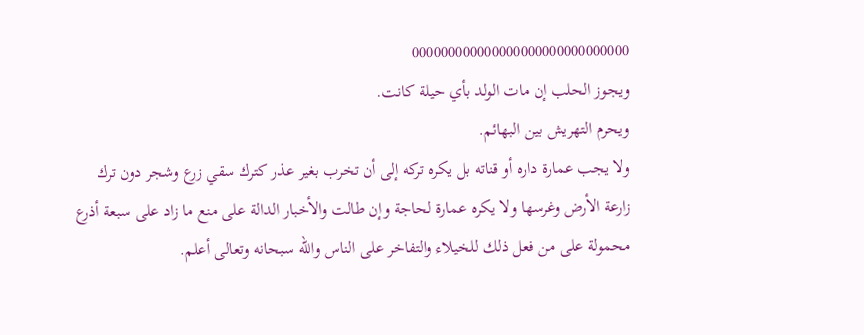000000000000000000000000000000
ويجوز الحلب إن مات الولد بأي حيلة كانت.
ويحرم التهريش بين البهائم.
ولا يجب عمارة داره أو قناته بل يكره تركه إلى أن تخرب بغير عذر كترك سقي زرع وشجر دون ترك
زارعة الأرض وغرسها ولا يكره عمارة لحاجة وإن طالت والأخبار الدالة على منع ما زاد على سبعة أذرع محمولة على من فعل ذلك للخيلاء والتفاخر على الناس والله سبحانه وتعالى أعلم.